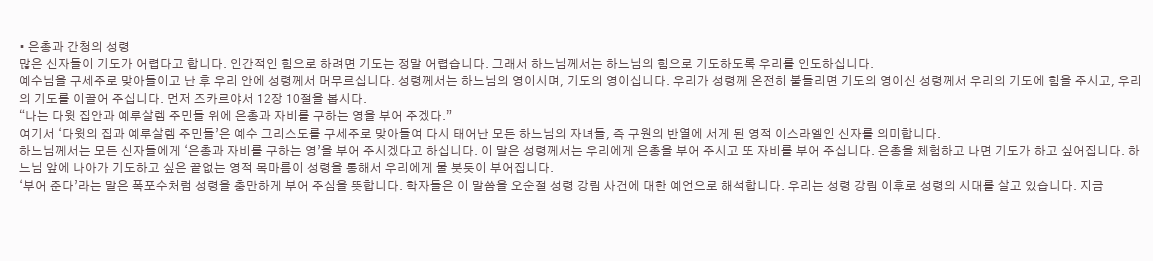• 은총과 간청의 성령
많은 신자들이 기도가 어렵다고 합니다. 인간적인 힘으로 하려면 기도는 정말 어렵습니다. 그래서 하느님께서는 하느님의 힘으로 기도하도록 우리를 인도하십니다.
예수님을 구세주로 맞아들이고 난 후 우리 안에 성령께서 머무르십니다. 성령께서는 하느님의 영이시며, 기도의 영이십니다. 우리가 성령께 온전히 붙들리면 기도의 영이신 성령께서 우리의 기도에 힘을 주시고, 우리의 기도를 이끌어 주십니다. 먼저 즈카르야서 12장 10절을 봅시다.
“나는 다윗 집안과 예루살렘 주민들 위에 은총과 자비를 구하는 영을 부어 주겠다.”
여기서 ‘다윗의 집과 예루살렘 주민들’은 예수 그리스도를 구세주로 맞아들여 다시 태어난 모든 하느님의 자녀들, 즉 구원의 반열에 서게 된 영적 이스라엘인 신자를 의미합니다.
하느님께서는 모든 신자들에게 ‘은총과 자비를 구하는 영’을 부어 주시겠다고 하십니다. 이 말은 성령께서는 우리에게 은총을 부어 주시고 또 자비를 부어 주십니다. 은총을 체험하고 나면 기도가 하고 싶어집니다. 하느님 앞에 나아가 기도하고 싶은 끝없는 영적 목마름이 성령을 통해서 우리에게 물 붓듯이 부어집니다.
‘부어 준다’라는 말은 폭포수처럼 성령을 충만하게 부어 주심을 뜻합니다. 학자들은 이 말씀을 오순절 성령 강림 사건에 대한 예언으로 해석합니다. 우리는 성령 강림 이후로 성령의 시대를 살고 있습니다. 지금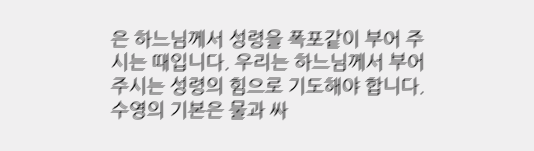은 하느님께서 성령을 폭포같이 부어 주시는 때입니다. 우리는 하느님께서 부어 주시는 성령의 힘으로 기도해야 합니다.
수영의 기본은 물과 싸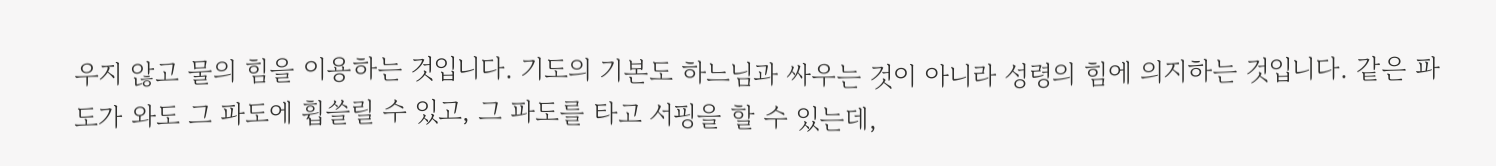우지 않고 물의 힘을 이용하는 것입니다. 기도의 기본도 하느님과 싸우는 것이 아니라 성령의 힘에 의지하는 것입니다. 같은 파도가 와도 그 파도에 휩쓸릴 수 있고, 그 파도를 타고 서핑을 할 수 있는데,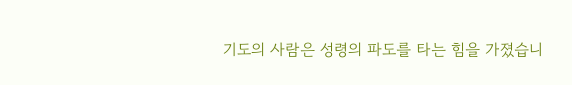기도의 사람은 성령의 파도를 타는 힘을 가졌습니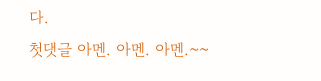다.
첫댓글 아멘. 아멘. 아멘.~~